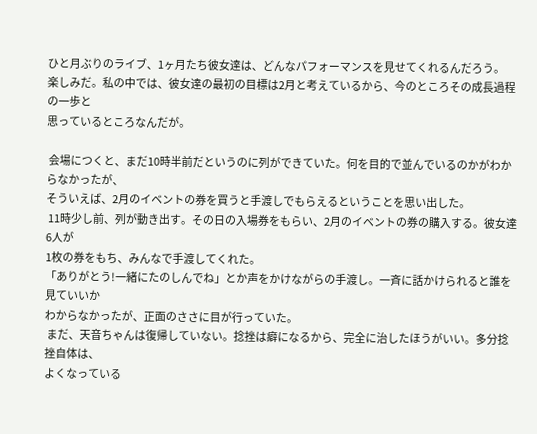ひと月ぶりのライブ、1ヶ月たち彼女達は、どんなパフォーマンスを見せてくれるんだろう。
楽しみだ。私の中では、彼女達の最初の目標は2月と考えているから、今のところその成長過程の一歩と
思っているところなんだが。

 会場につくと、まだ10時半前だというのに列ができていた。何を目的で並んでいるのかがわからなかったが、
そういえば、2月のイベントの券を買うと手渡しでもらえるということを思い出した。
 11時少し前、列が動き出す。その日の入場券をもらい、2月のイベントの券の購入する。彼女達6人が
1枚の券をもち、みんなで手渡してくれた。
「ありがとう!一緒にたのしんでね」とか声をかけながらの手渡し。一斉に話かけられると誰を見ていいか
わからなかったが、正面のささに目が行っていた。
 まだ、天音ちゃんは復帰していない。捻挫は癖になるから、完全に治したほうがいい。多分捻挫自体は、
よくなっている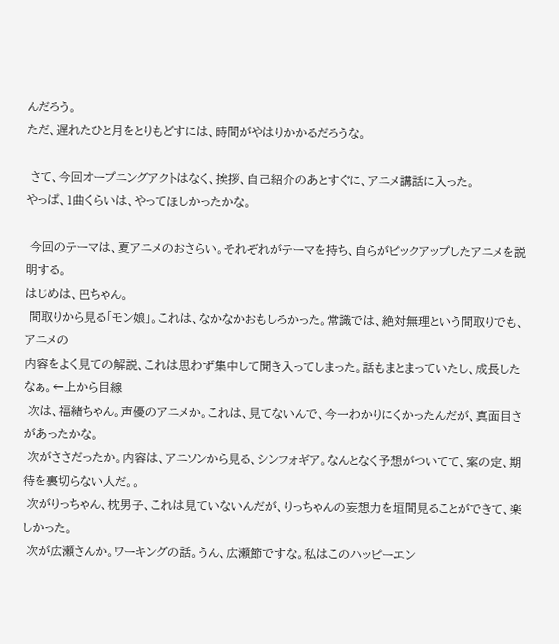んだろう。
ただ、遅れたひと月をとりもどすには、時間がやはりかかるだろうな。

 さて、今回オープニングアクトはなく、挨拶、自己紹介のあとすぐに、アニメ講話に入った。
やっぱ、1曲くらいは、やってほしかったかな。

 今回のテーマは、夏アニメのおさらい。それぞれがテーマを持ち、自らがピックアップしたアニメを説明する。
はじめは、巴ちゃん。
 間取りから見る「モン娘」。これは、なかなかおもしろかった。常識では、絶対無理という間取りでも、アニメの
内容をよく見ての解説、これは思わず集中して聞き入ってしまった。話もまとまっていたし、成長したなぁ。←上から目線
 次は、福緒ちゃん。声優のアニメか。これは、見てないんで、今一わかりにくかったんだが、真面目さがあったかな。
 次がささだったか。内容は、アニソンから見る、シンフォギア。なんとなく予想がついてて、案の定、期待を裏切らない人だ。。
 次がりっちゃん、枕男子、これは見ていないんだが、りっちゃんの妄想力を垣間見ることができて、楽しかった。
 次が広瀬さんか。ワーキングの話。うん、広瀬節ですな。私はこのハッピーエン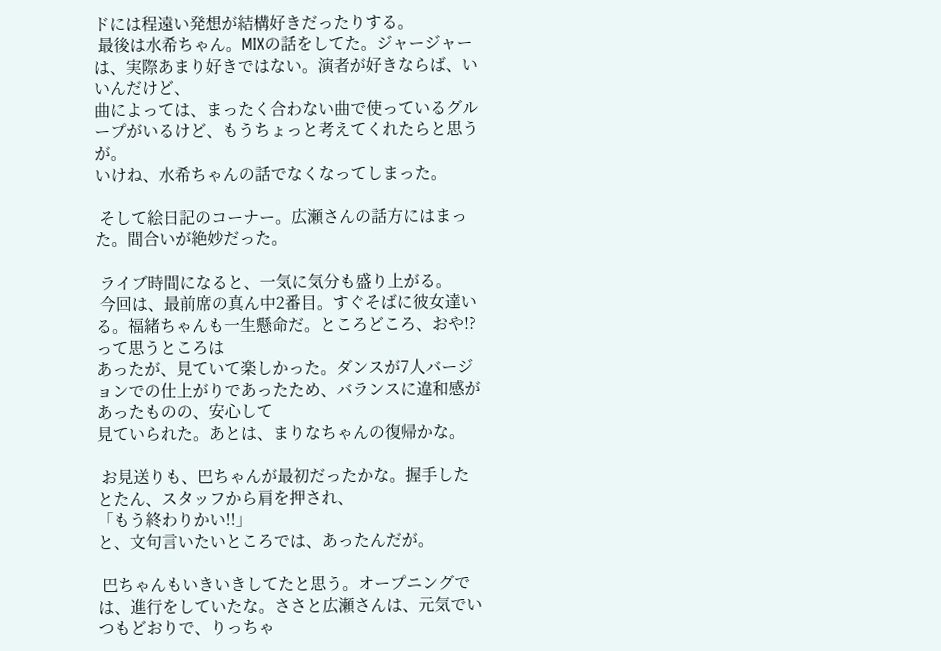ドには程遠い発想が結構好きだったりする。
 最後は水希ちゃん。MIXの話をしてた。ジャージャーは、実際あまり好きではない。演者が好きならば、いいんだけど、
曲によっては、まったく合わない曲で使っているグループがいるけど、もうちょっと考えてくれたらと思うが。
いけね、水希ちゃんの話でなくなってしまった。

 そして絵日記のコーナー。広瀬さんの話方にはまった。間合いが絶妙だった。

 ライブ時間になると、一気に気分も盛り上がる。
 今回は、最前席の真ん中2番目。すぐそばに彼女達いる。福緒ちゃんも一生懸命だ。ところどころ、おや!?って思うところは
あったが、見ていて楽しかった。ダンスが7人バージョンでの仕上がりであったため、バランスに違和感があったものの、安心して
見ていられた。あとは、まりなちゃんの復帰かな。

 お見送りも、巴ちゃんが最初だったかな。握手したとたん、スタッフから肩を押され、
「もう終わりかい!!」
と、文句言いたいところでは、あったんだが。

 巴ちゃんもいきいきしてたと思う。オープニングでは、進行をしていたな。ささと広瀬さんは、元気でいつもどおりで、りっちゃ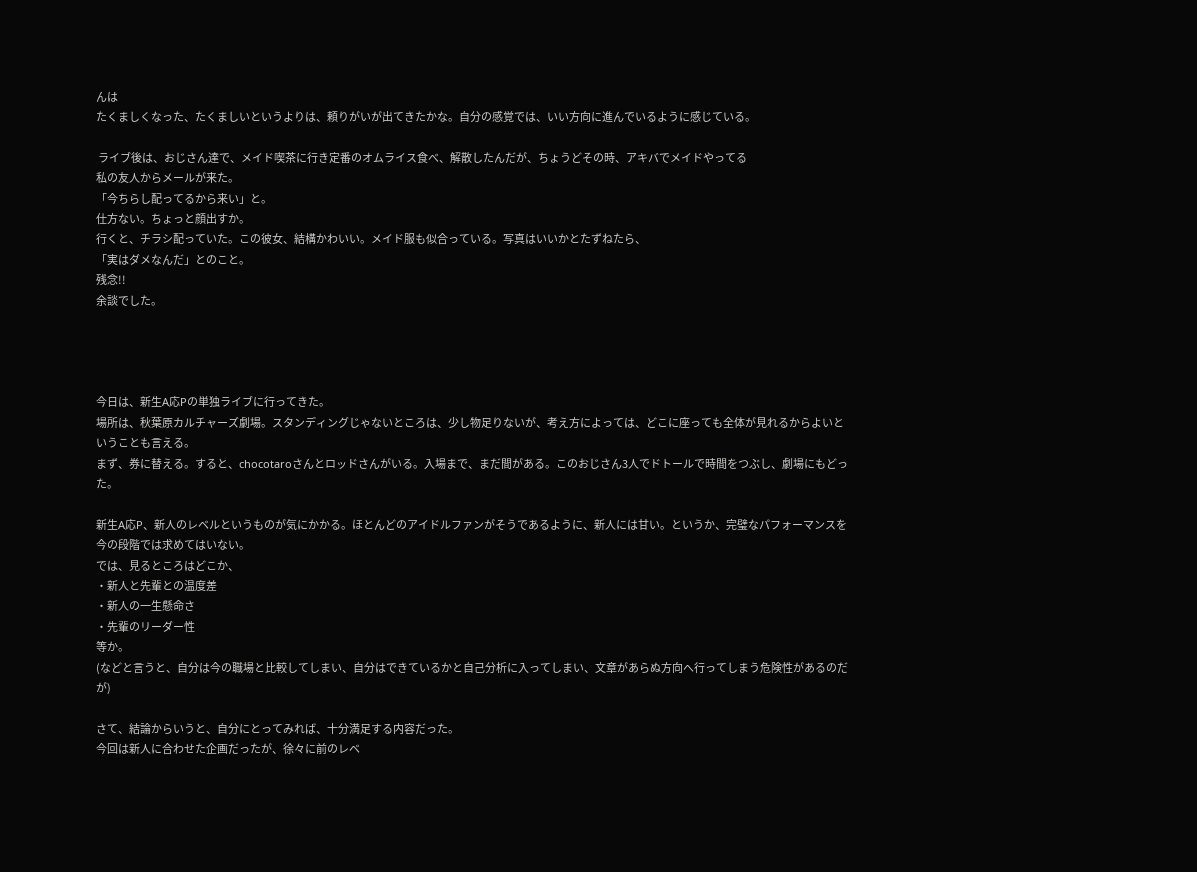んは
たくましくなった、たくましいというよりは、頼りがいが出てきたかな。自分の感覚では、いい方向に進んでいるように感じている。

 ライブ後は、おじさん達で、メイド喫茶に行き定番のオムライス食べ、解散したんだが、ちょうどその時、アキバでメイドやってる
私の友人からメールが来た。
「今ちらし配ってるから来い」と。
仕方ない。ちょっと顔出すか。
行くと、チラシ配っていた。この彼女、結構かわいい。メイド服も似合っている。写真はいいかとたずねたら、
「実はダメなんだ」とのこと。
残念!!
余談でした。




今日は、新生A応Pの単独ライブに行ってきた。
場所は、秋葉原カルチャーズ劇場。スタンディングじゃないところは、少し物足りないが、考え方によっては、どこに座っても全体が見れるからよいということも言える。
まず、券に替える。すると、chocotaroさんとロッドさんがいる。入場まで、まだ間がある。このおじさん3人でドトールで時間をつぶし、劇場にもどった。

新生A応P、新人のレベルというものが気にかかる。ほとんどのアイドルファンがそうであるように、新人には甘い。というか、完璧なパフォーマンスを今の段階では求めてはいない。
では、見るところはどこか、
・新人と先輩との温度差
・新人の一生懸命さ
・先輩のリーダー性
等か。
(などと言うと、自分は今の職場と比較してしまい、自分はできているかと自己分析に入ってしまい、文章があらぬ方向へ行ってしまう危険性があるのだが)

さて、結論からいうと、自分にとってみれば、十分満足する内容だった。
今回は新人に合わせた企画だったが、徐々に前のレベ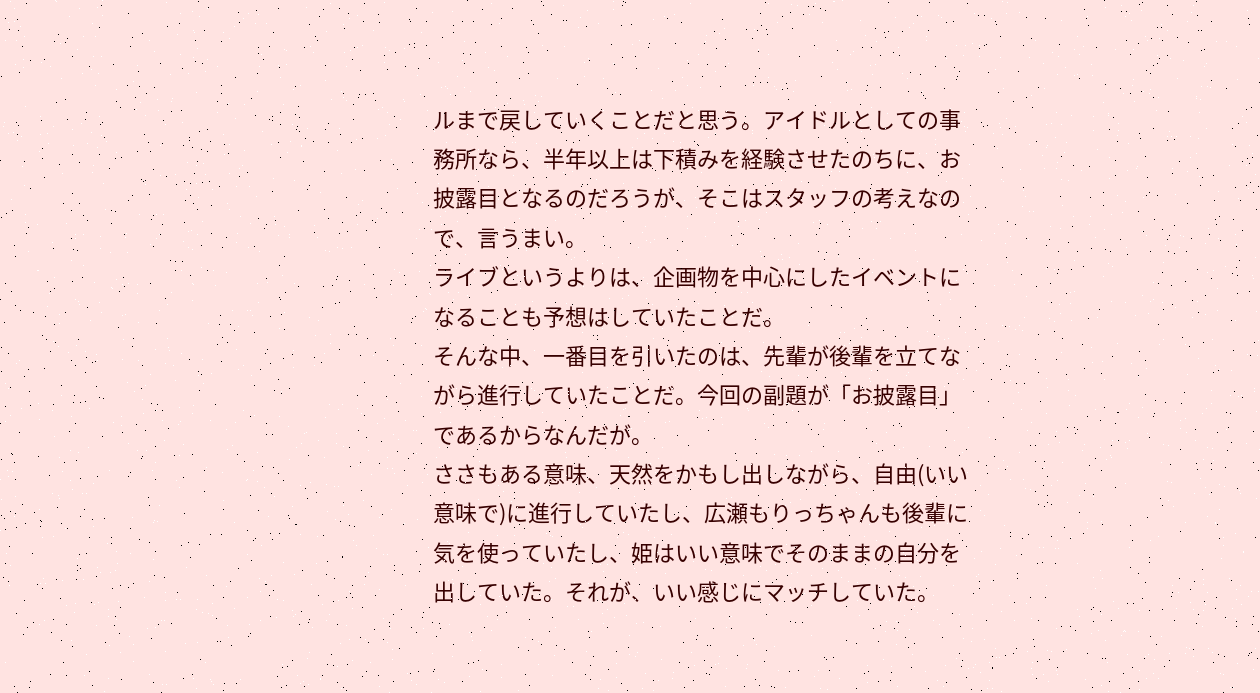ルまで戻していくことだと思う。アイドルとしての事務所なら、半年以上は下積みを経験させたのちに、お披露目となるのだろうが、そこはスタッフの考えなので、言うまい。
ライブというよりは、企画物を中心にしたイベントになることも予想はしていたことだ。
そんな中、一番目を引いたのは、先輩が後輩を立てながら進行していたことだ。今回の副題が「お披露目」であるからなんだが。
ささもある意味、天然をかもし出しながら、自由(いい意味で)に進行していたし、広瀬もりっちゃんも後輩に気を使っていたし、姫はいい意味でそのままの自分を出していた。それが、いい感じにマッチしていた。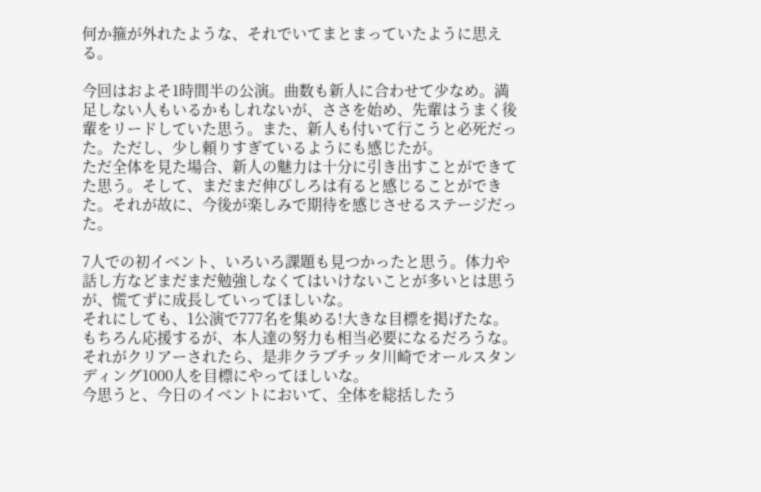何か箍が外れたような、それでいてまとまっていたように思える。

今回はおよそ1時間半の公演。曲数も新人に合わせて少なめ。満足しない人もいるかもしれないが、ささを始め、先輩はうまく後輩をリードしていた思う。また、新人も付いて行こうと必死だった。ただし、少し頼りすぎているようにも感じたが。
ただ全体を見た場合、新人の魅力は十分に引き出すことができてた思う。そして、まだまだ伸びしろは有ると感じることができた。それが故に、今後が楽しみで期待を感じさせるステージだった。

7人での初イベント、いろいろ課題も見つかったと思う。体力や話し方などまだまだ勉強しなくてはいけないことが多いとは思うが、慌てずに成長していってほしいな。
それにしても、1公演で777名を集める!大きな目標を掲げたな。もちろん応援するが、本人達の努力も相当必要になるだろうな。それがクリアーされたら、是非クラブチッタ川崎でオールスタンディング1000人を目標にやってほしいな。
今思うと、今日のイベントにおいて、全体を総括したう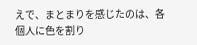えで、まとまりを感じたのは、各個人に色を割り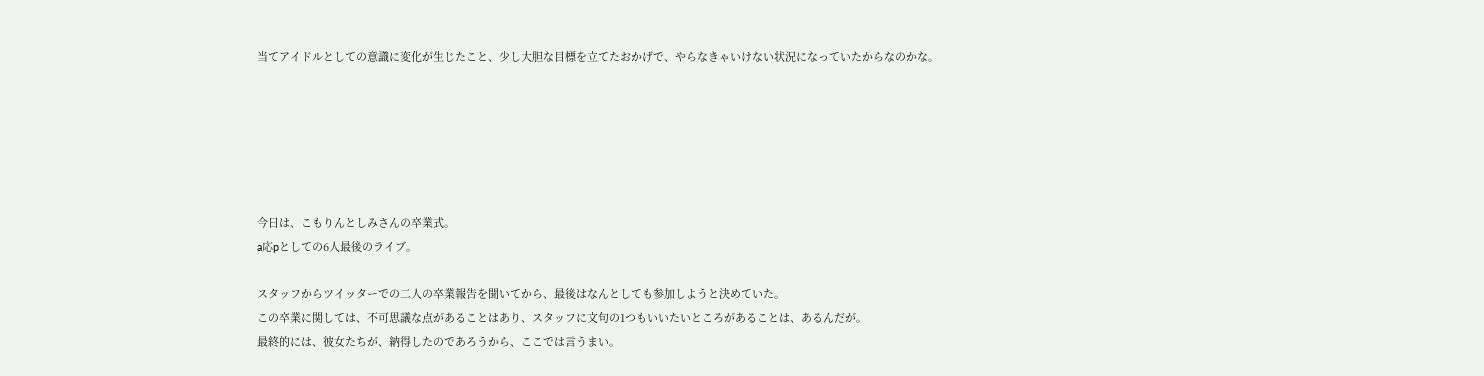当てアイドルとしての意識に変化が生じたこと、少し大胆な目標を立てたおかげで、やらなきゃいけない状況になっていたからなのかな。






今日は、こもりんとしみさんの卒業式。
a応pとしての6人最後のライブ。

スタッフからツイッターでの二人の卒業報告を聞いてから、最後はなんとしても参加しようと決めていた。
この卒業に関しては、不可思議な点があることはあり、スタッフに文句の1つもいいたいところがあることは、あるんだが。
最終的には、彼女たちが、納得したのであろうから、ここでは言うまい。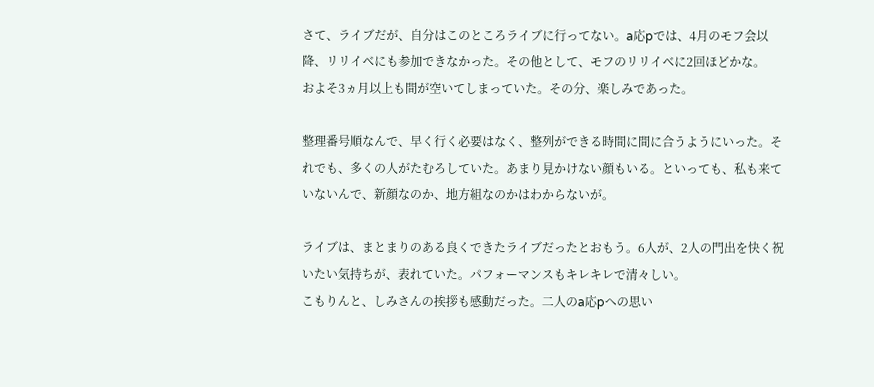さて、ライブだが、自分はこのところライブに行ってない。a応pでは、4月のモフ会以降、リリイベにも参加できなかった。その他として、モフのリリイベに2回ほどかな。
およそ3ヵ月以上も間が空いてしまっていた。その分、楽しみであった。

整理番号順なんで、早く行く必要はなく、整列ができる時間に間に合うようにいった。それでも、多くの人がたむろしていた。あまり見かけない顔もいる。といっても、私も来ていないんで、新顔なのか、地方組なのかはわからないが。

ライブは、まとまりのある良くできたライブだったとおもう。6人が、2人の門出を快く祝いたい気持ちが、表れていた。パフォーマンスもキレキレで清々しい。
こもりんと、しみさんの挨拶も感動だった。二人のa応pへの思い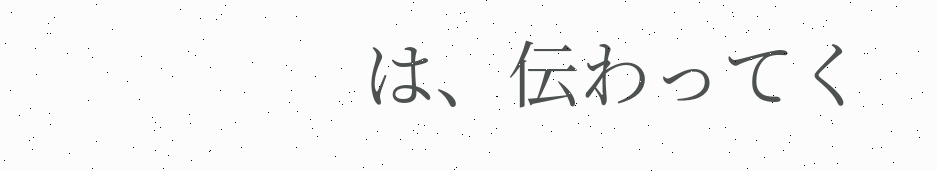は、伝わってく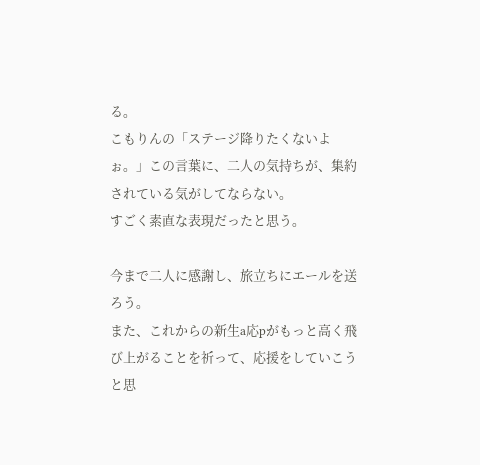る。
こもりんの「ステージ降りたくないよぉ。」この言葉に、二人の気持ちが、集約されている気がしてならない。
すごく素直な表現だったと思う。

今まで二人に感謝し、旅立ちにエールを送ろう。
また、これからの新生a応pがもっと高く飛び上がることを祈って、応援をしていこうと思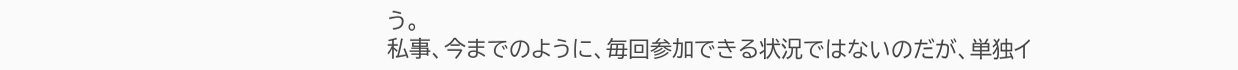う。
私事、今までのように、毎回参加できる状況ではないのだが、単独イ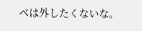ベは外したくないな。